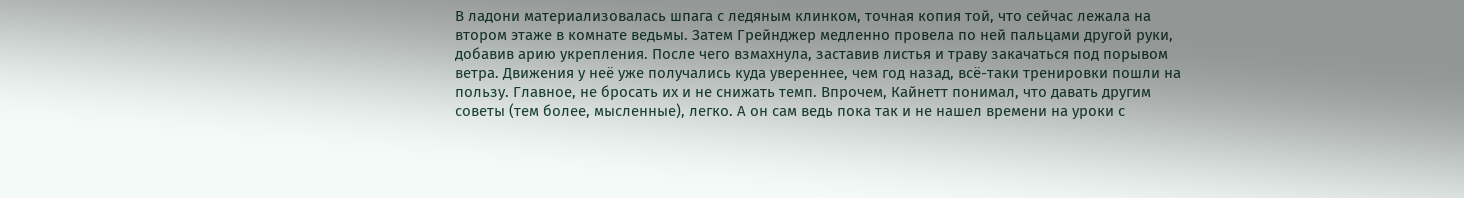В ладони материализовалась шпага с ледяным клинком, точная копия той, что сейчас лежала на втором этаже в комнате ведьмы. Затем Грейнджер медленно провела по ней пальцами другой руки, добавив арию укрепления. После чего взмахнула, заставив листья и траву закачаться под порывом ветра. Движения у неё уже получались куда увереннее, чем год назад, всё-таки тренировки пошли на пользу. Главное, не бросать их и не снижать темп. Впрочем, Кайнетт понимал, что давать другим советы (тем более, мысленные), легко. А он сам ведь пока так и не нашел времени на уроки с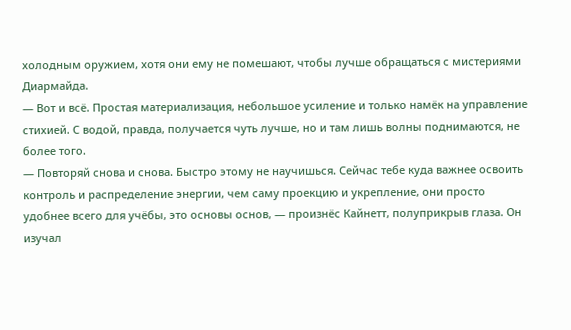холодным оружием, хотя они ему не помешают, чтобы лучше обращаться с мистериями Диармайда.
— Вот и всё. Простая материализация, небольшое усиление и только намёк на управление стихией. С водой, правда, получается чуть лучше, но и там лишь волны поднимаются, не более того.
— Повторяй снова и снова. Быстро этому не научишься. Сейчас тебе куда важнее освоить контроль и распределение энергии, чем саму проекцию и укрепление, они просто удобнее всего для учёбы, это основы основ, — произнёс Кайнетт, полуприкрыв глаза. Он изучал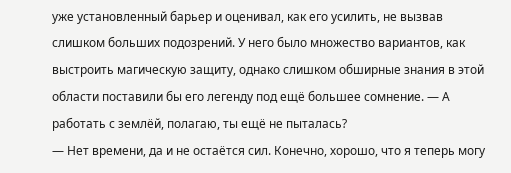уже установленный барьер и оценивал, как его усилить, не вызвав слишком больших подозрений. У него было множество вариантов, как выстроить магическую защиту, однако слишком обширные знания в этой области поставили бы его легенду под ещё большее сомнение. — А работать с землёй, полагаю, ты ещё не пыталась?
— Нет времени, да и не остаётся сил. Конечно, хорошо, что я теперь могу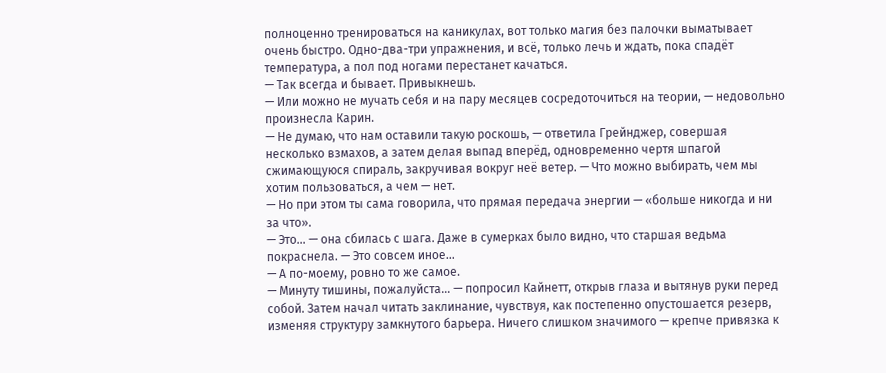полноценно тренироваться на каникулах, вот только магия без палочки выматывает очень быстро. Одно-два-три упражнения, и всё, только лечь и ждать, пока спадёт температура, а пол под ногами перестанет качаться.
— Так всегда и бывает. Привыкнешь.
— Или можно не мучать себя и на пару месяцев сосредоточиться на теории, — недовольно произнесла Карин.
— Не думаю, что нам оставили такую роскошь, — ответила Грейнджер, совершая несколько взмахов, а затем делая выпад вперёд, одновременно чертя шпагой сжимающуюся спираль, закручивая вокруг неё ветер. — Что можно выбирать, чем мы хотим пользоваться, а чем — нет.
— Но при этом ты сама говорила, что прямая передача энергии — «больше никогда и ни за что».
— Это… — она сбилась с шага. Даже в сумерках было видно, что старшая ведьма покраснела. — Это совсем иное…
— А по-моему, ровно то же самое.
— Минуту тишины, пожалуйста… — попросил Кайнетт, открыв глаза и вытянув руки перед собой. Затем начал читать заклинание, чувствуя, как постепенно опустошается резерв, изменяя структуру замкнутого барьера. Ничего слишком значимого — крепче привязка к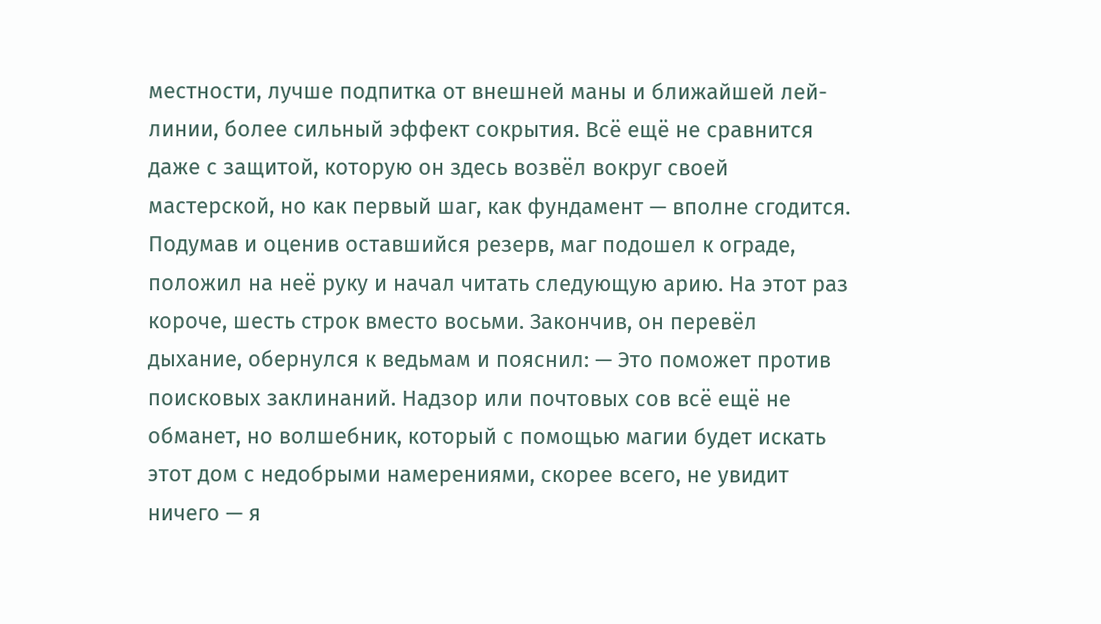местности, лучше подпитка от внешней маны и ближайшей лей-линии, более сильный эффект сокрытия. Всё ещё не сравнится даже с защитой, которую он здесь возвёл вокруг своей мастерской, но как первый шаг, как фундамент — вполне сгодится. Подумав и оценив оставшийся резерв, маг подошел к ограде, положил на неё руку и начал читать следующую арию. На этот раз короче, шесть строк вместо восьми. Закончив, он перевёл дыхание, обернулся к ведьмам и пояснил: — Это поможет против поисковых заклинаний. Надзор или почтовых сов всё ещё не обманет, но волшебник, который с помощью магии будет искать этот дом с недобрыми намерениями, скорее всего, не увидит ничего — я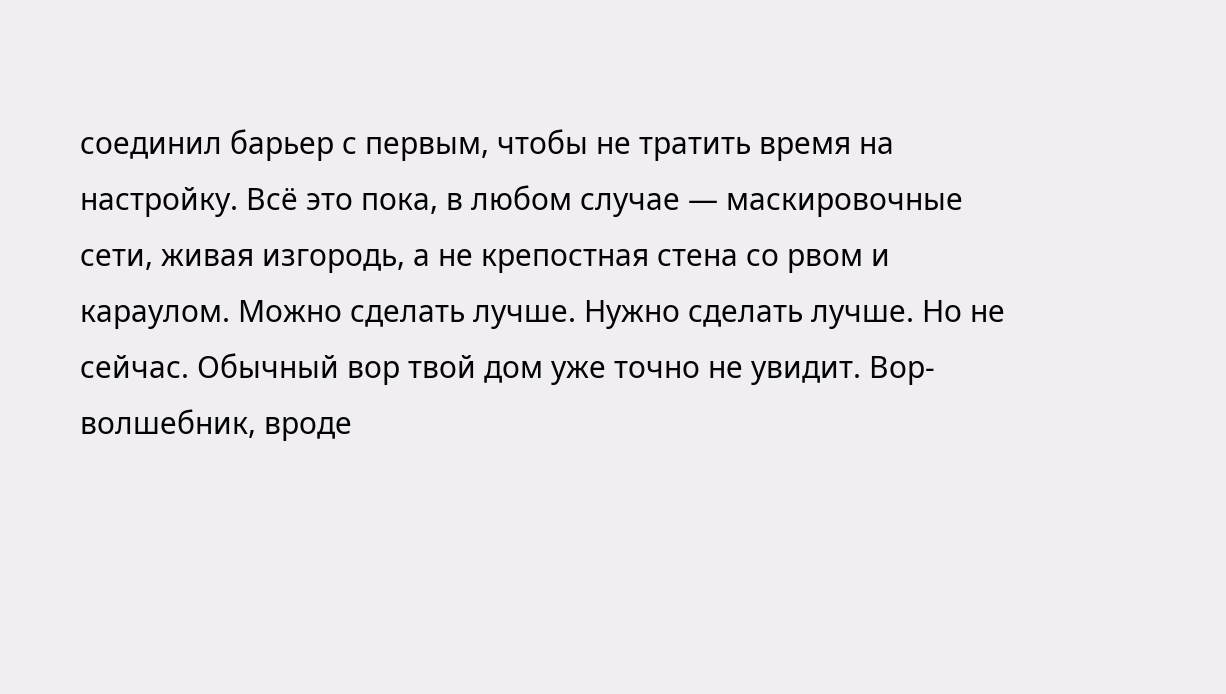соединил барьер с первым, чтобы не тратить время на настройку. Всё это пока, в любом случае — маскировочные сети, живая изгородь, а не крепостная стена со рвом и караулом. Можно сделать лучше. Нужно сделать лучше. Но не сейчас. Обычный вор твой дом уже точно не увидит. Вор-волшебник, вроде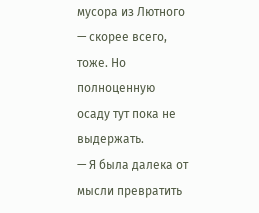мусора из Лютного — скорее всего, тоже. Но полноценную осаду тут пока не выдержать.
— Я была далека от мысли превратить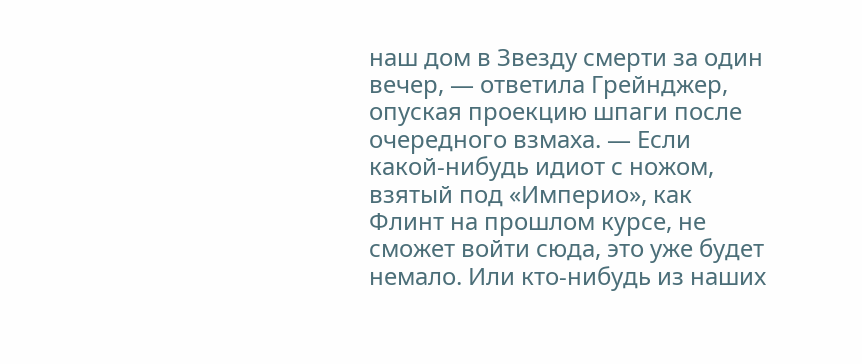наш дом в Звезду смерти за один вечер, — ответила Грейнджер, опуская проекцию шпаги после очередного взмаха. — Если какой-нибудь идиот с ножом, взятый под «Империо», как Флинт на прошлом курсе, не сможет войти сюда, это уже будет немало. Или кто-нибудь из наших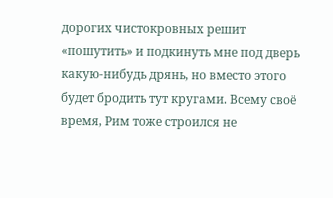дорогих чистокровных решит «пошутить» и подкинуть мне под дверь какую-нибудь дрянь, но вместо этого будет бродить тут кругами. Всему своё время, Рим тоже строился не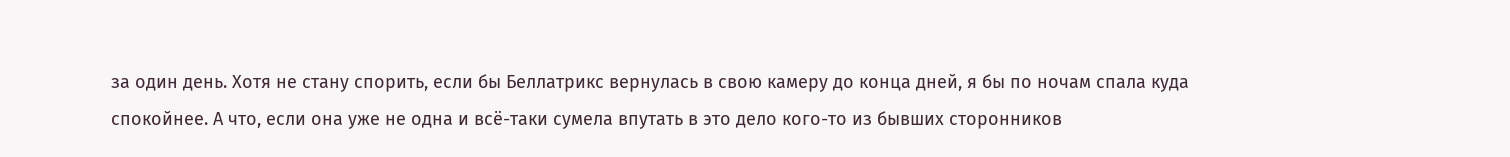за один день. Хотя не стану спорить, если бы Беллатрикс вернулась в свою камеру до конца дней, я бы по ночам спала куда спокойнее. А что, если она уже не одна и всё-таки сумела впутать в это дело кого-то из бывших сторонников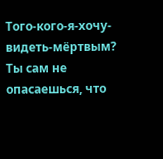Того-кого-я-хочу-видеть-мёртвым? Ты сам не опасаешься, что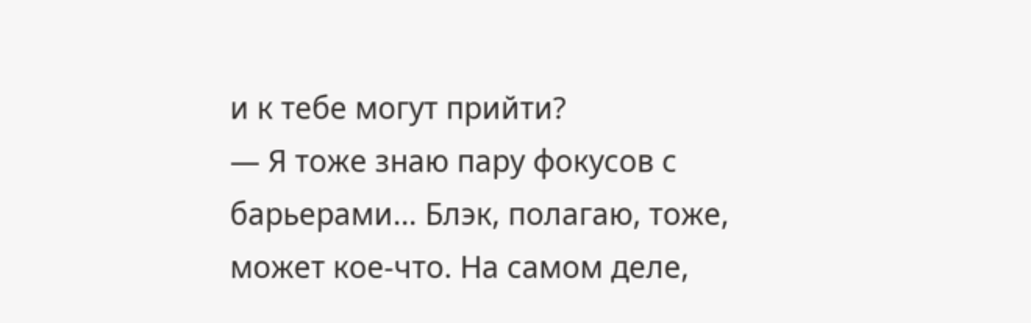и к тебе могут прийти?
— Я тоже знаю пару фокусов с барьерами… Блэк, полагаю, тоже, может кое-что. На самом деле,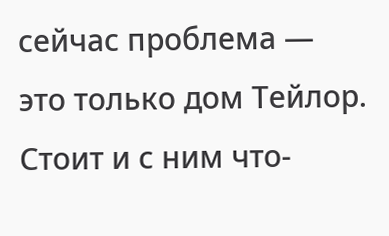сейчас проблема — это только дом Тейлор. Стоит и с ним что-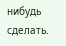нибудь сделать.